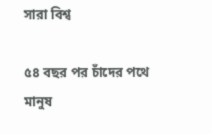সারা বিশ্ব

৫৪ বছর পর চাঁদের পথে মানুষ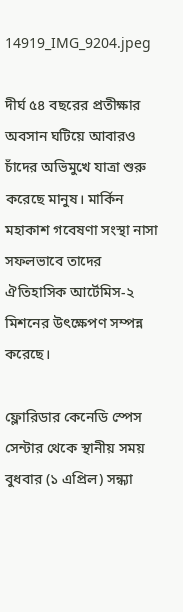14919_IMG_9204.jpeg

দীর্ঘ ৫৪ বছরের প্রতীক্ষার অবসান ঘটিয়ে আবারও চাঁদের অভিমুখে যাত্রা শুরু করেছে মানুষ। মার্কিন মহাকাশ গবেষণা সংস্থা নাসা সফলভাবে তাদের ঐতিহাসিক আর্টেমিস-২ মিশনের উৎক্ষেপণ সম্পন্ন করেছে।

ফ্লোরিডার কেনেডি স্পেস সেন্টার থেকে স্থানীয় সময় বুধবার (১ এপ্রিল) সন্ধ্যা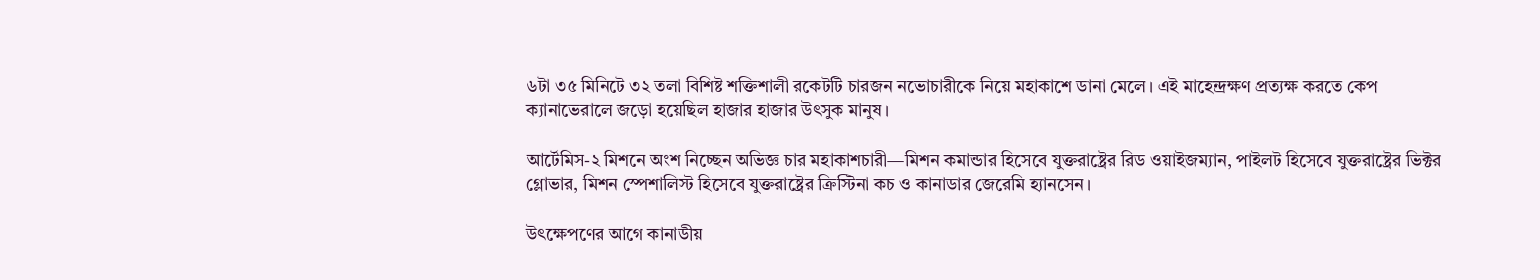৬টা ৩৫ মিনিটে ৩২ তলা বিশিষ্ট শক্তিশালী রকেটটি চারজন নভোচারীকে নিয়ে মহাকাশে ডানা মেলে। এই মাহেন্দ্রক্ষণ প্রত্যক্ষ করতে কেপ ক্যানাভেরালে জড়ো হয়েছিল হাজার হাজার উৎসুক মানুষ।

আর্টেমিস-২ মিশনে অংশ নিচ্ছেন অভিজ্ঞ চার মহাকাশচারী—মিশন কমান্ডার হিসেবে যুক্তরাষ্ট্রের রিড ওয়াইজম্যান, পাইলট হিসেবে যুক্তরাষ্ট্রের ভিক্টর গ্লোভার, মিশন স্পেশালিস্ট হিসেবে যুক্তরাষ্ট্রের ক্রিস্টিনা কচ ও কানাডার জেরেমি হ্যানসেন।

উৎক্ষেপণের আগে কানাডীয়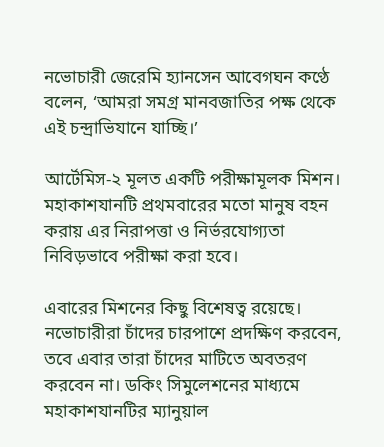নভোচারী জেরেমি হ্যানসেন আবেগঘন কণ্ঠে বলেন, ‘আমরা সমগ্র মানবজাতির পক্ষ থেকে এই চন্দ্রাভিযানে যাচ্ছি।’

আর্টেমিস-২ মূলত একটি পরীক্ষামূলক মিশন। মহাকাশযানটি প্রথমবারের মতো মানুষ বহন করায় এর নিরাপত্তা ও নির্ভরযোগ্যতা নিবিড়ভাবে পরীক্ষা করা হবে।

এবারের মিশনের কিছু বিশেষত্ব রয়েছে। নভোচারীরা চাঁদের চারপাশে প্রদক্ষিণ করবেন, তবে এবার তারা চাঁদের মাটিতে অবতরণ করবেন না। ডকিং সিমুলেশনের মাধ্যমে মহাকাশযানটির ম্যানুয়াল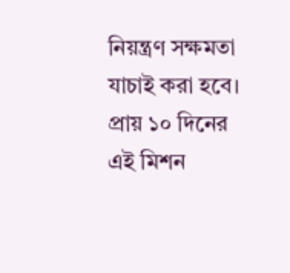নিয়ন্ত্রণ সক্ষমতা যাচাই করা হবে। প্রায় ১০ দিনের এই মিশন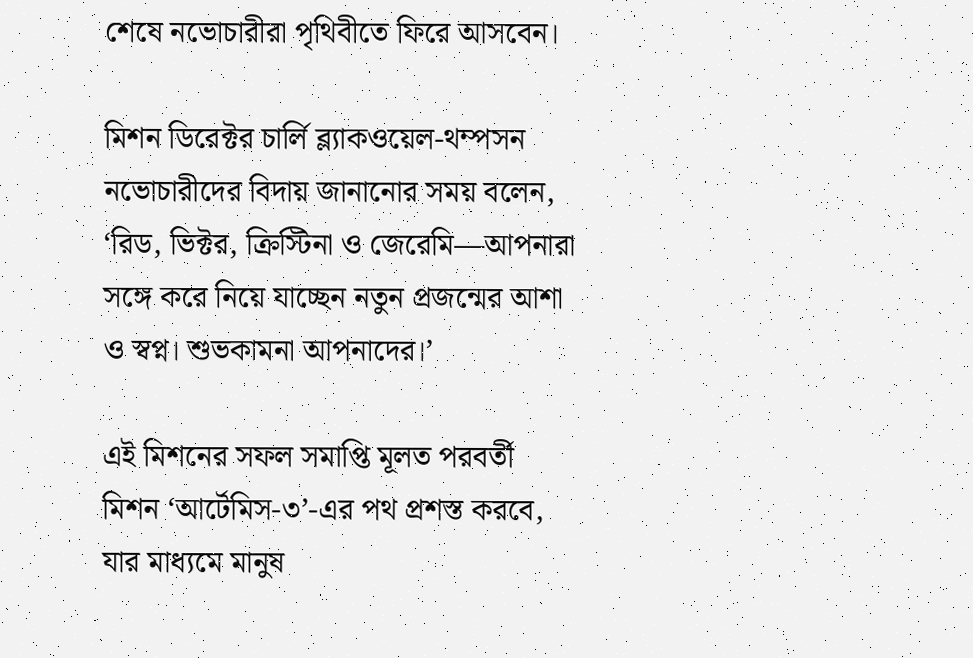শেষে নভোচারীরা পৃথিবীতে ফিরে আসবেন।

মিশন ডিরেক্টর চার্লি ব্ল্যাকওয়েল-থম্পসন নভোচারীদের বিদায় জানানোর সময় বলেন, ‘রিড, ভিক্টর, ক্রিস্টিনা ও জেরেমি—আপনারা সঙ্গে করে নিয়ে যাচ্ছেন নতুন প্রজন্মের আশা ও স্বপ্ন। শুভকামনা আপনাদের।’

এই মিশনের সফল সমাপ্তি মূলত পরবর্তী মিশন ‘আর্টেমিস-৩’-এর পথ প্রশস্ত করবে, যার মাধ্যমে মানুষ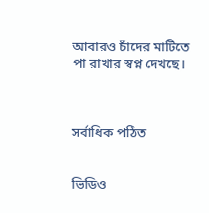আবারও চাঁদের মাটিতে পা রাখার স্বপ্ন দেখছে।



সর্বাধিক পঠিত


ভিডিও